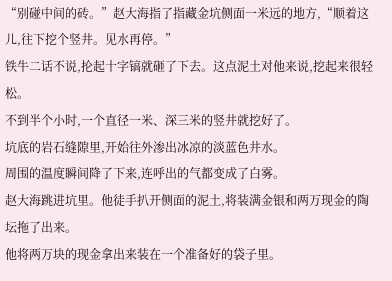“别碰中间的砖。”赵大海指了指藏金坑侧面一米远的地方,“顺着这儿,往下挖个竖井。见水再停。”
铁牛二话不说,抡起十字镐就砸了下去。这点泥土对他来说,挖起来很轻松。
不到半个小时,一个直径一米、深三米的竖井就挖好了。
坑底的岩石缝隙里,开始往外渗出冰凉的淡蓝色井水。
周围的温度瞬间降了下来,连呼出的气都变成了白雾。
赵大海跳进坑里。他徒手扒开侧面的泥土,将装满金银和两万现金的陶坛拖了出来。
他将两万块的现金拿出来装在一个准备好的袋子里。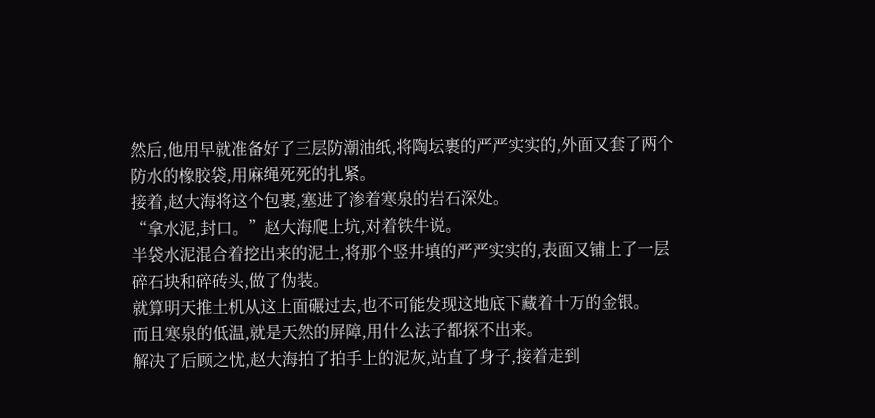然后,他用早就准备好了三层防潮油纸,将陶坛裹的严严实实的,外面又套了两个防水的橡胶袋,用麻绳死死的扎紧。
接着,赵大海将这个包裹,塞进了渗着寒泉的岩石深处。
“拿水泥,封口。”赵大海爬上坑,对着铁牛说。
半袋水泥混合着挖出来的泥土,将那个竖井填的严严实实的,表面又铺上了一层碎石块和碎砖头,做了伪装。
就算明天推土机从这上面碾过去,也不可能发现这地底下藏着十万的金银。
而且寒泉的低温,就是天然的屏障,用什么法子都探不出来。
解决了后顾之忧,赵大海拍了拍手上的泥灰,站直了身子,接着走到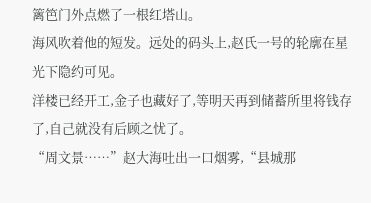篱笆门外点燃了一根红塔山。
海风吹着他的短发。远处的码头上,赵氏一号的轮廓在星光下隐约可见。
洋楼已经开工,金子也藏好了,等明天再到储蓄所里将钱存了,自己就没有后顾之忧了。
“周文景……”赵大海吐出一口烟雾,“县城那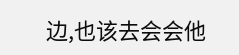边,也该去会会他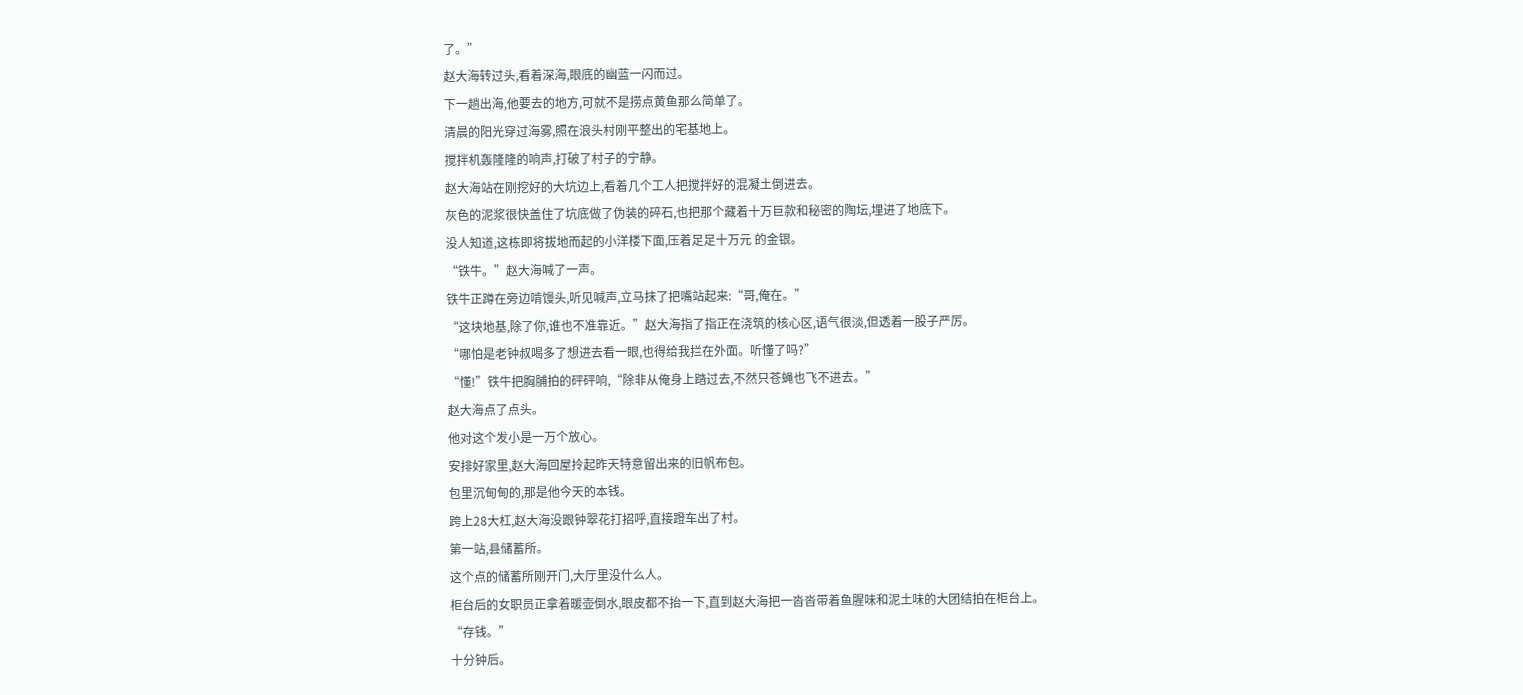了。”
赵大海转过头,看着深海,眼底的幽蓝一闪而过。
下一趟出海,他要去的地方,可就不是捞点黄鱼那么简单了。
清晨的阳光穿过海雾,照在浪头村刚平整出的宅基地上。
搅拌机轰隆隆的响声,打破了村子的宁静。
赵大海站在刚挖好的大坑边上,看着几个工人把搅拌好的混凝土倒进去。
灰色的泥浆很快盖住了坑底做了伪装的碎石,也把那个藏着十万巨款和秘密的陶坛,埋进了地底下。
没人知道,这栋即将拔地而起的小洋楼下面,压着足足十万元 的金银。
“铁牛。”赵大海喊了一声。
铁牛正蹲在旁边啃馒头,听见喊声,立马抹了把嘴站起来:“哥,俺在。”
“这块地基,除了你,谁也不准靠近。”赵大海指了指正在浇筑的核心区,语气很淡,但透着一股子严厉。
“哪怕是老钟叔喝多了想进去看一眼,也得给我拦在外面。听懂了吗?”
“懂!”铁牛把胸脯拍的砰砰响,“除非从俺身上踏过去,不然只苍蝇也飞不进去。”
赵大海点了点头。
他对这个发小是一万个放心。
安排好家里,赵大海回屋拎起昨天特意留出来的旧帆布包。
包里沉甸甸的,那是他今天的本钱。
跨上28大杠,赵大海没跟钟翠花打招呼,直接蹬车出了村。
第一站,县储蓄所。
这个点的储蓄所刚开门,大厅里没什么人。
柜台后的女职员正拿着暖壶倒水,眼皮都不抬一下,直到赵大海把一沓沓带着鱼腥味和泥土味的大团结拍在柜台上。
“存钱。”
十分钟后。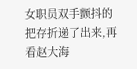女职员双手颤抖的把存折递了出来,再看赵大海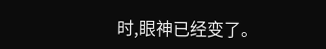时,眼神已经变了。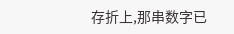存折上,那串数字已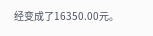经变成了16350.00元。